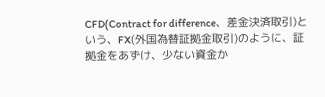CFD(Contract for difference、差金決済取引)という、FX(外国為替証拠金取引)のように、証拠金をあずけ、少ない資金か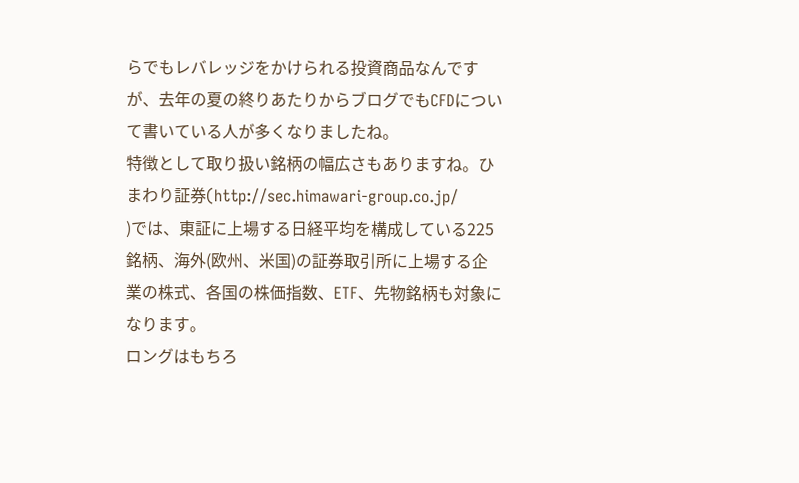らでもレバレッジをかけられる投資商品なんですが、去年の夏の終りあたりからブログでもCFDについて書いている人が多くなりましたね。
特徴として取り扱い銘柄の幅広さもありますね。ひまわり証券(http://sec.himawari-group.co.jp/
)では、東証に上場する日経平均を構成している225銘柄、海外(欧州、米国)の証券取引所に上場する企業の株式、各国の株価指数、ETF、先物銘柄も対象になります。
ロングはもちろ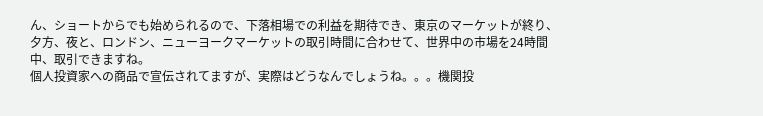ん、ショートからでも始められるので、下落相場での利益を期待でき、東京のマーケットが終り、夕方、夜と、ロンドン、ニューヨークマーケットの取引時間に合わせて、世界中の市場を24時間中、取引できますね。
個人投資家への商品で宣伝されてますが、実際はどうなんでしょうね。。。機関投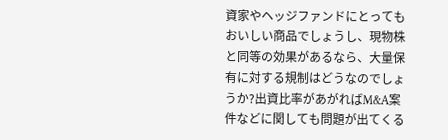資家やヘッジファンドにとってもおいしい商品でしょうし、現物株と同等の効果があるなら、大量保有に対する規制はどうなのでしょうか?出資比率があがればM&A案件などに関しても問題が出てくる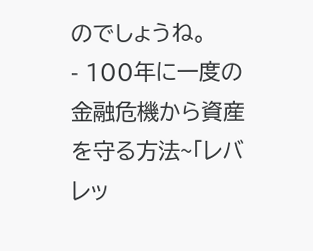のでしょうね。
- 100年に一度の金融危機から資産を守る方法~「レバレッ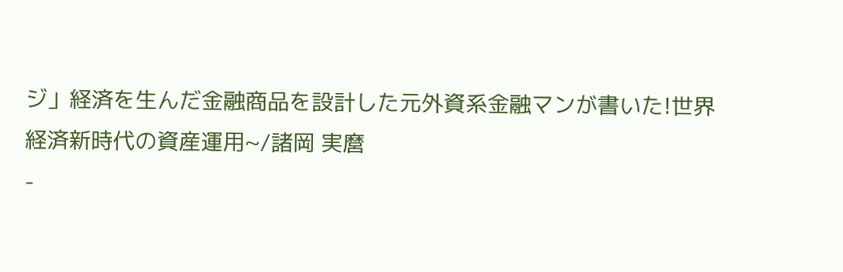ジ」経済を生んだ金融商品を設計した元外資系金融マンが書いた!世界経済新時代の資産運用~/諸岡 実麿
-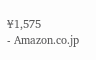¥1,575
- Amazon.co.jp